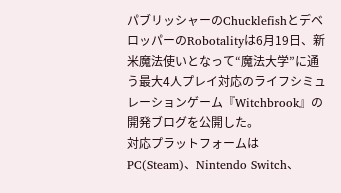パブリッシャーのChucklefishとデベロッパーのRobotalityは6月19日、新米魔法使いとなって“魔法大学”に通う最大4人プレイ対応のライフシミュレーションゲーム『Witchbrook』の開発ブログを公開した。
対応プラットフォームはPC(Steam)、Nintendo Switch、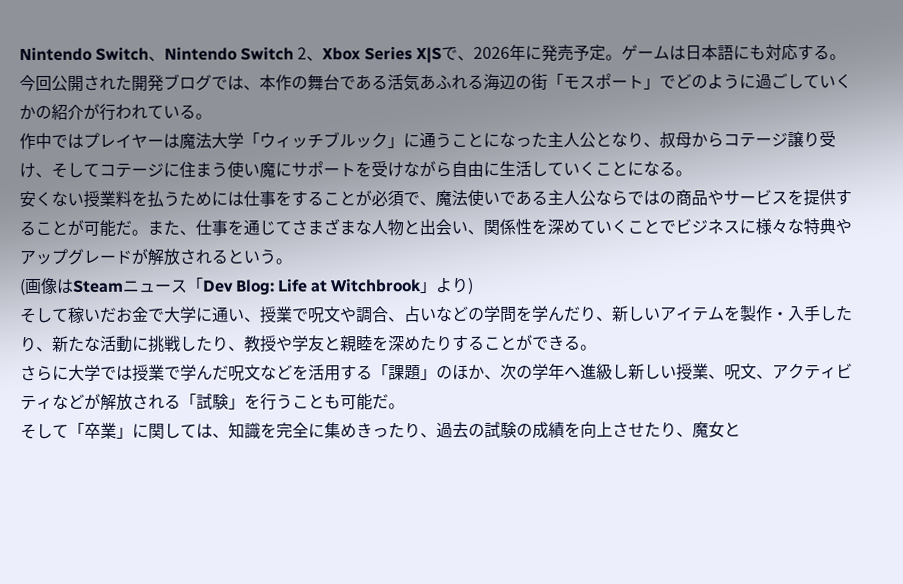Nintendo Switch、Nintendo Switch 2、Xbox Series X|Sで、2026年に発売予定。ゲームは日本語にも対応する。
今回公開された開発ブログでは、本作の舞台である活気あふれる海辺の街「モスポート」でどのように過ごしていくかの紹介が行われている。
作中ではプレイヤーは魔法大学「ウィッチブルック」に通うことになった主人公となり、叔母からコテージ譲り受け、そしてコテージに住まう使い魔にサポートを受けながら自由に生活していくことになる。
安くない授業料を払うためには仕事をすることが必須で、魔法使いである主人公ならではの商品やサービスを提供することが可能だ。また、仕事を通じてさまざまな人物と出会い、関係性を深めていくことでビジネスに様々な特典やアップグレードが解放されるという。
(画像はSteamニュース「Dev Blog: Life at Witchbrook」より)
そして稼いだお金で大学に通い、授業で呪文や調合、占いなどの学問を学んだり、新しいアイテムを製作・入手したり、新たな活動に挑戦したり、教授や学友と親睦を深めたりすることができる。
さらに大学では授業で学んだ呪文などを活用する「課題」のほか、次の学年へ進級し新しい授業、呪文、アクティビティなどが解放される「試験」を行うことも可能だ。
そして「卒業」に関しては、知識を完全に集めきったり、過去の試験の成績を向上させたり、魔女と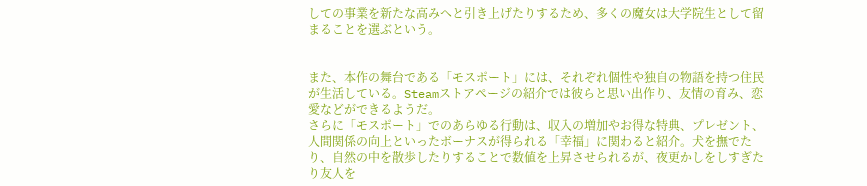しての事業を新たな高みへと引き上げたりするため、多くの魔女は大学院生として留まることを選ぶという。


また、本作の舞台である「モスポート」には、それぞれ個性や独自の物語を持つ住民が生活している。Steamストアページの紹介では彼らと思い出作り、友情の育み、恋愛などができるようだ。
さらに「モスポート」でのあらゆる行動は、収入の増加やお得な特典、プレゼント、人間関係の向上といったボーナスが得られる「幸福」に関わると紹介。犬を撫でたり、自然の中を散歩したりすることで数値を上昇させられるが、夜更かしをしすぎたり友人を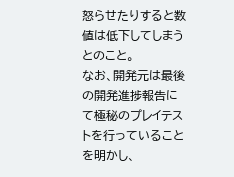怒らせたりすると数値は低下してしまうとのこと。
なお、開発元は最後の開発進捗報告にて極秘のプレイテストを行っていることを明かし、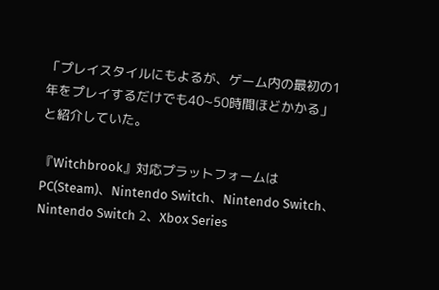「プレイスタイルにもよるが、ゲーム内の最初の1年をプレイするだけでも40~50時間ほどかかる」と紹介していた。

『Witchbrook』対応プラットフォームはPC(Steam)、Nintendo Switch、Nintendo Switch、Nintendo Switch 2、Xbox Series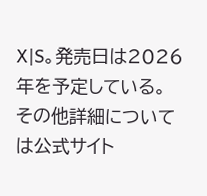X|S。発売日は2026年を予定している。
その他詳細については公式サイト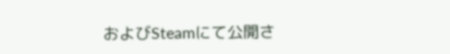およびSteamにて公開さ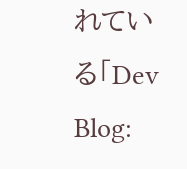れている「Dev Blog: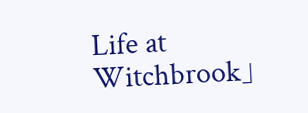Life at Witchbrook」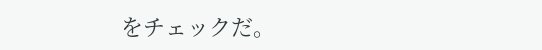をチェックだ。